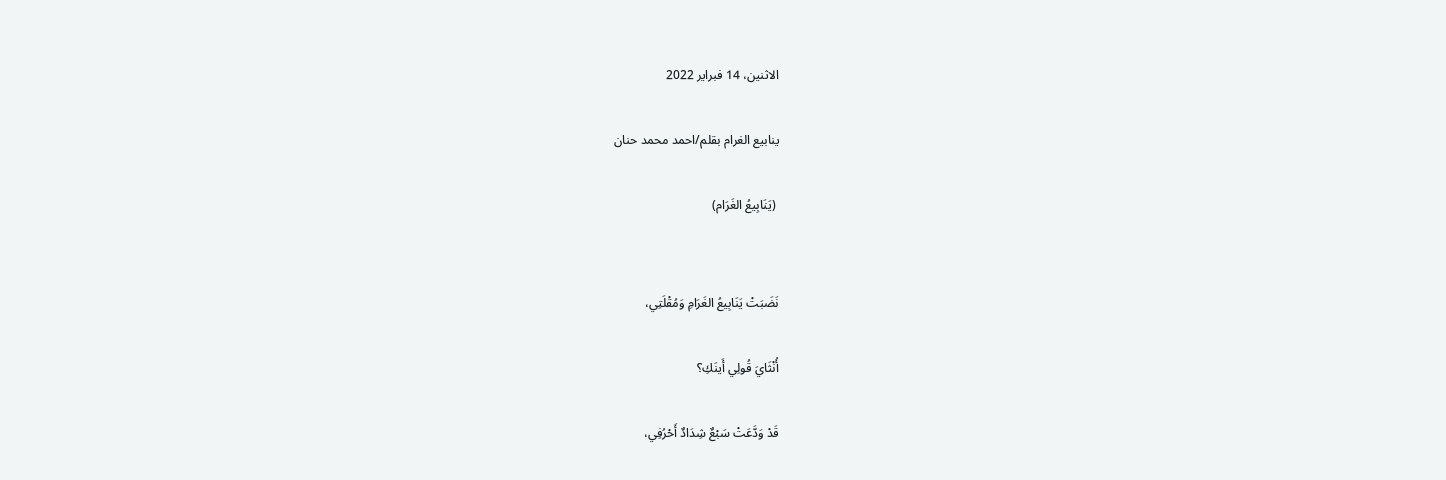الاثنين، 14 فبراير 2022

ينابيع الغرام بقلم/احمد محمد حنان

 (يَنَابِيعُ الغَرَام)


نَضَبَتْ يَنَابِيعُ الغَرَامِ وَمُقْلَتِي،

أُنْثَايَ قُولِي أَينَكِ؟

قَدْ وَدَّعَتْ سَبْعٌ شِدَادٌ أَحْرُفِي،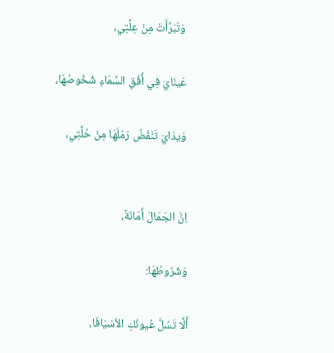وَتَبَرَّأَتْ مِنْ عِلَّتِي،

عَينَايَ فِي أُفُقِ السَّمَاءِ شُخُوصُهَا،

وَيدَايَ تَنْفُضُ رَمْلَهَا مِنْ حُلَّتِي،


اِنَّ الجَمَالَ أَمَانَةٌ،

وَشُرُوطُهَا:

أَلَّا تَسُلَّ عُيونُكِ الأسْيَافَا،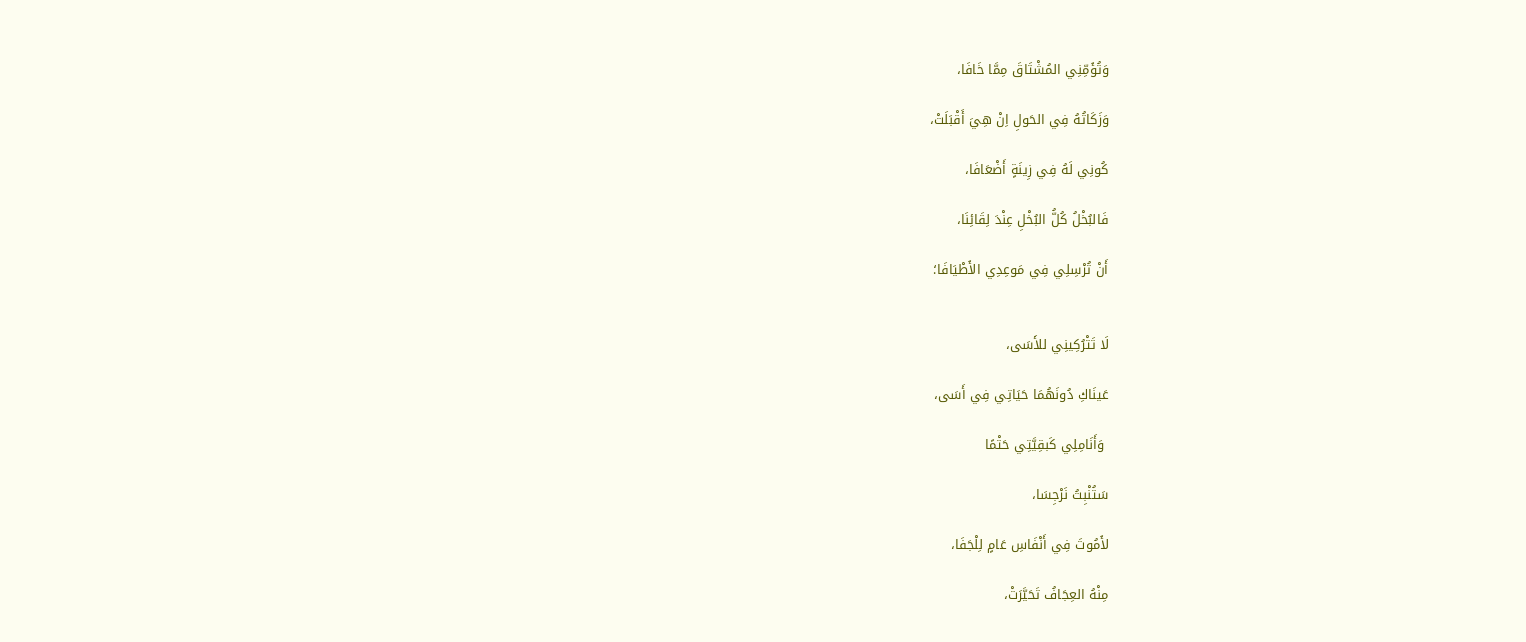وَتُؤَمِّنِي المُشْتَاقَ مِمَّا خَافَا،

وَزَكَاتُهُ فِي الحَولِ اِنْ هِيَ أَقْبَلَتْ،

كُونِي لَهُ فِي زِينَةٍ أَضْعَافَا،

فَالبُخْلُ كُلُّ البُخْلِ عِنْدَ لِقَائِنَا،

أَنْ تُرْسِلِي فِي مَوعِدِي الأَطْيَافَا؛


لَا تَتْرُكِينِي للأَسَى،

عَينَاكِ دُونَهُمَا حَيَاتِي فِي أَسَى،

 وَأَنَامِلِي كَبقِيَّتِي حَتْمًا

سَتُنْبِتُ نَرْجِسَا،

لأَمُوتَ فِي أَنْفَاسِ عَامٍ لِلْجَفَا،

مِنْهُ العِجَافُ تَحَيَّرَتْ،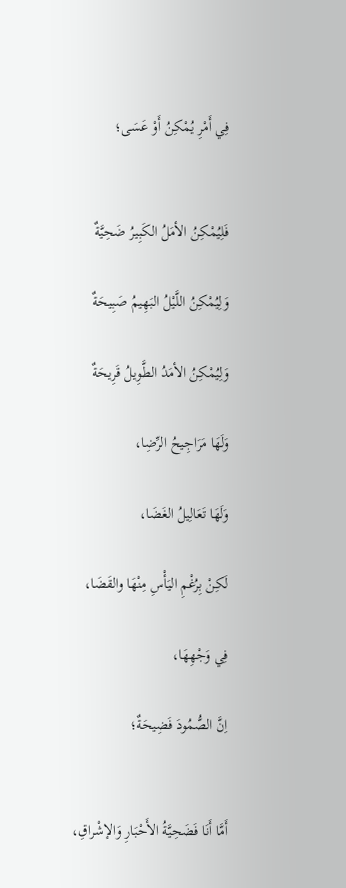فِي أَمْرِ يُمْكِنُ أَوْ عَسَى؛


فَلِيُمْكِنُ الأمَلُ الكَبِيرُ ضَحِيَّةٌ

وَلِيُمْكِنُ اللَّيْلُ البَهِيمُ صَبِيحَةٌ

وَلِيُمْكِنُ الأمَدُ الطَّوِيلُ قَرِيحَةٌ

وَلَهَا مَرَاجِيحُ الرِّضِا،

وَلَهَا تَعَالِيلُ الغَضَا،

لَكِنْ بِرُغْمِ اليَأْسِ مِنْهَا والقَضَا،

فِي وَجْهِهَا،

اِنَّ الصُّمُودَ فَضِيحَةٌ؛


أَمَّا أَنَا فَضَحِيَّةُ الأَحْبَارِ وَالإشْراقِ،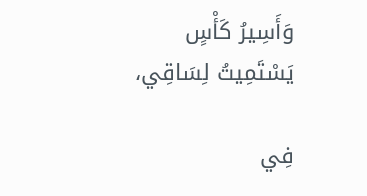وَأَسِيرُ كَأْسٍ يَسْتَمِيتُ لِسَاقِي،

فِي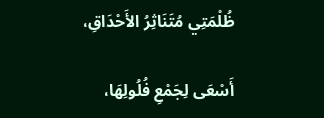ظُلْمَتِي مُتَنَاثِرُ الأَحْدَاقِ،

أَسْعَى لِجَمْعِ فُلُولِهَا،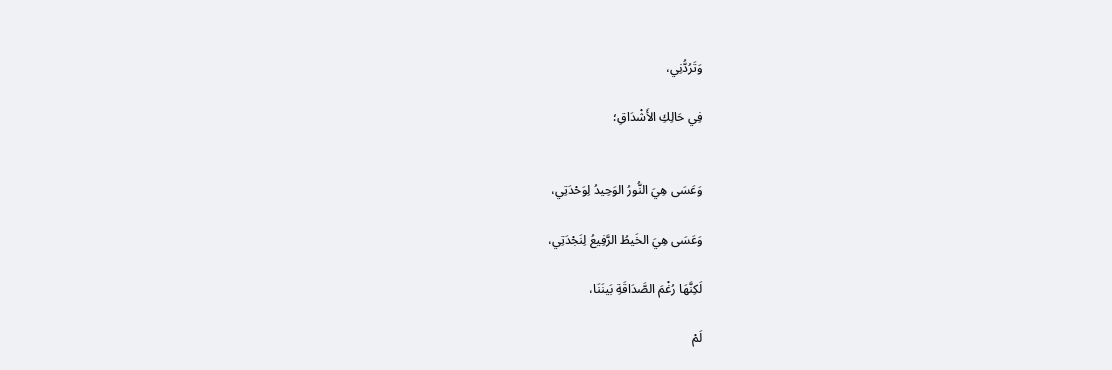وَتَرُدُّنِي،

فِي حَالِكِ الأَشْدَاقِ؛


وَعَسَى هِيَ النُّورُ الوَحِيدُ لِوَحْدَتِي،

وَعَسَى هِيَ الخَيطُ الرَّفِيعُ لِنَجْدَتِي،

لَكِنَّهَا رُغْمَ الصَّدَاقَةِ بَينَنَا،

لَمْ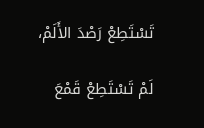تَسْتَطِعْ رَصْدَ الأَلَمْ،

لَمْ تَسْتَطِعْ قَمْعَ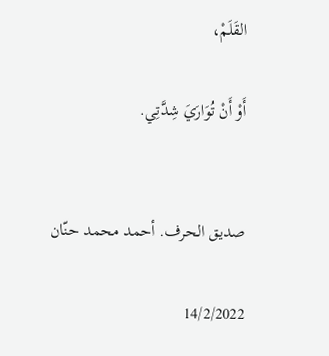القَلَمْ،

أَوْ أَنْ تُوَارَيَ شِدَّتِي.


صديق الحرف. أحمد محمد حنّان

14/2/2022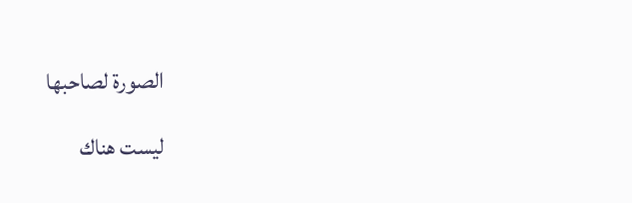الصورة لصاحبها

ليست هناك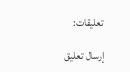تعليقات:

إرسال تعليق